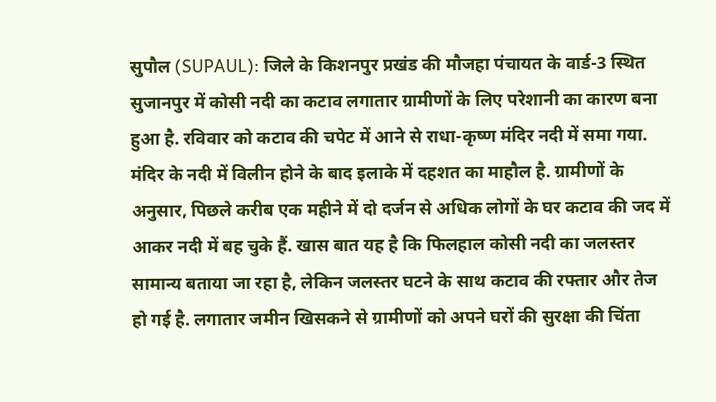सुपौल (SUPAUL): जिले के किशनपुर प्रखंड की मौजहा पंचायत के वार्ड-3 स्थित सुजानपुर में कोसी नदी का कटाव लगातार ग्रामीणों के लिए परेशानी का कारण बना हुआ है. रविवार को कटाव की चपेट में आने से राधा-कृष्ण मंदिर नदी में समा गया. मंदिर के नदी में विलीन होने के बाद इलाके में दहशत का माहौल है. ग्रामीणों के अनुसार, पिछले करीब एक महीने में दो दर्जन से अधिक लोगों के घर कटाव की जद में आकर नदी में बह चुके हैं. खास बात यह है कि फिलहाल कोसी नदी का जलस्तर सामान्य बताया जा रहा है, लेकिन जलस्तर घटने के साथ कटाव की रफ्तार और तेज हो गई है. लगातार जमीन खिसकने से ग्रामीणों को अपने घरों की सुरक्षा की चिंता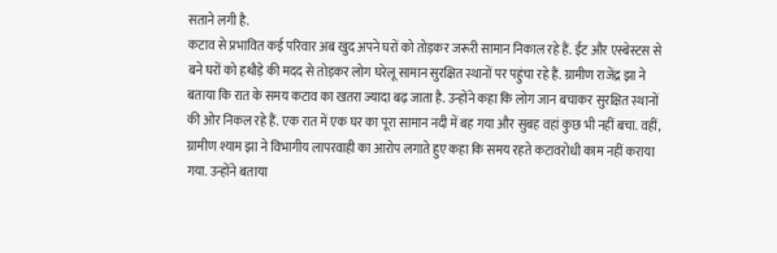सताने लगी है.
कटाव से प्रभावित कई परिवार अब खुद अपने घरों को तोड़कर जरूरी सामान निकाल रहे हैं. ईंट और एस्बेस्टस से बने घरों को हथौड़े की मदद से तोड़कर लोग घरेलू सामान सुरक्षित स्थानों पर पहुंचा रहे हैं. ग्रामीण राजेंद्र झा ने बताया कि रात के समय कटाव का खतरा ज्यादा बढ़ जाता है. उन्होंने कहा कि लोग जान बचाकर सुरक्षित स्थानों की ओर निकल रहे हैं. एक रात में एक घर का पूरा सामान नदी में बह गया और सुबह वहां कुछ भी नहीं बचा. वहीं, ग्रामीण श्याम झा ने विभागीय लापरवाही का आरोप लगाते हुए कहा कि समय रहते कटावरोधी काम नहीं कराया गया. उन्होंने बताया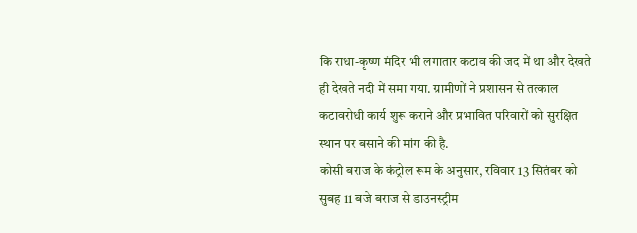कि राधा-कृष्ण मंदिर भी लगातार कटाव की जद में था और देखते ही देखते नदी में समा गया. ग्रामीणों ने प्रशासन से तत्काल कटावरोधी कार्य शुरू कराने और प्रभावित परिवारों को सुरक्षित स्थान पर बसाने की मांग की है.
कोसी बराज के कंट्रोल रूम के अनुसार, रविवार 13 सितंबर को सुबह 11 बजे बराज से डाउनस्ट्रीम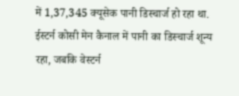में 1,37,345 क्यूसेक पानी डिस्चार्ज हो रहा था. ईस्टर्न कोसी मेन कैनाल में पानी का डिस्चार्ज शून्य रहा, जबकि वेस्टर्न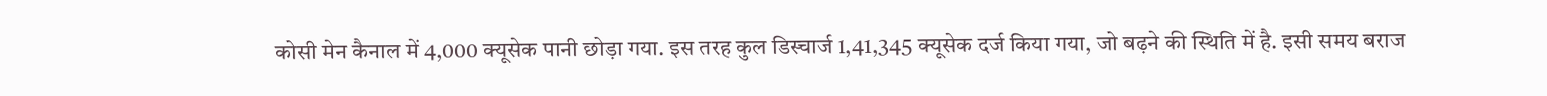कोसी मेन कैनाल में 4,000 क्यूसेक पानी छोड़ा गया. इस तरह कुल डिस्चार्ज 1,41,345 क्यूसेक दर्ज किया गया, जो बढ़ने की स्थिति में है. इसी समय बराज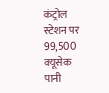कंट्रोल स्टेशन पर 99,500 क्यूसेक पानी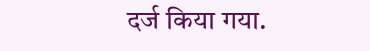दर्ज किया गया.